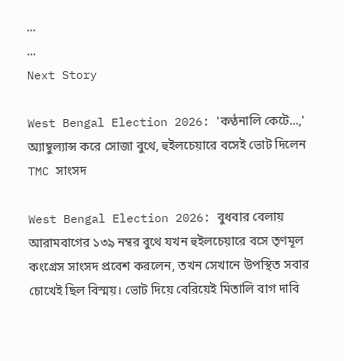...
...
Next Story

West Bengal Election 2026: 'কণ্ঠনালি কেটে...,' অ্যাম্বুল্যান্স করে সোজা বুথে, হুইলচেয়ারে বসেই ভোট দিলেন TMC সাংসদ

West Bengal Election 2026: বুধবার বেলায় আরামবাগের ১৩৯ নম্বর বুথে যখন হুইলচেয়ারে বসে তৃণমূল কংগ্রেস সাংসদ প্রবেশ করলেন, তখন সেখানে উপস্থিত সবার চোখেই ছিল বিস্ময়। ভোট দিয়ে বেরিয়েই মিতালি বাগ দাবি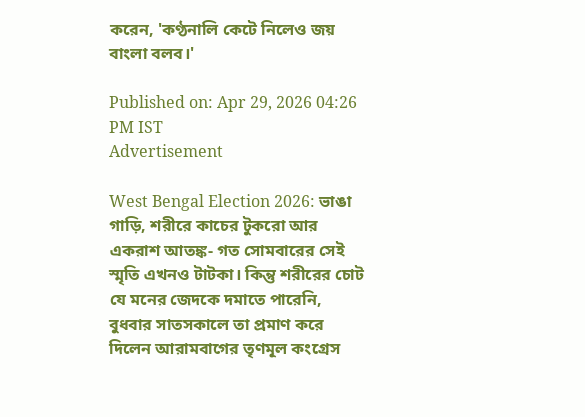করেন, 'কণ্ঠনালি কেটে নিলেও জয় বাংলা বলব।'

Published on: Apr 29, 2026 04:26 PM IST
Advertisement

West Bengal Election 2026: ভাঙা গাড়ি, শরীরে কাচের টুকরো আর একরাশ আতঙ্ক- গত সোমবারের সেই স্মৃতি এখনও টাটকা। কিন্তু শরীরের চোট যে মনের জেদকে দমাতে পারেনি, বুধবার সাতসকালে তা প্রমাণ করে দিলেন আরামবাগের তৃণমূল কংগ্রেস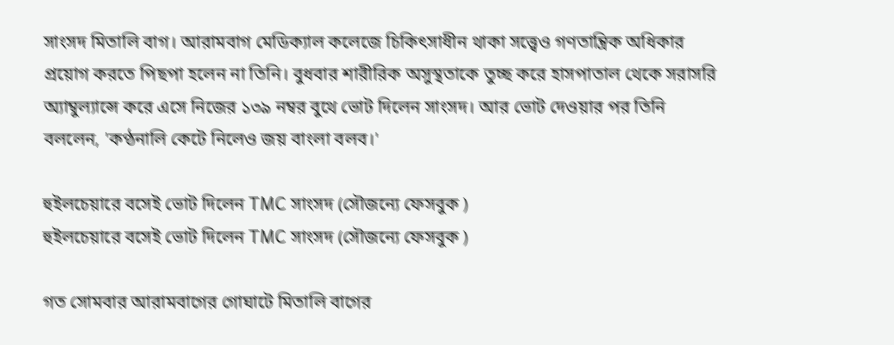সাংসদ মিতালি বাগ। আরামবাগ মেডিক্যাল কলেজে চিকিৎসাধীন থাকা সত্ত্বেও গণতান্ত্রিক অধিকার প্রয়োগ করতে পিছপা হলেন না তিনি। বুধবার শারীরিক অসুস্থতাকে তুচ্ছ করে হাসপাতাল থেকে সরাসরি অ্যাম্বুল্যান্সে করে এসে নিজের ১৩৯ নম্বর বুথে ভোট দিলেন সাংসদ। আর ভোট দেওয়ার পর তিনি বললেন, 'কণ্ঠনালি কেটে নিলেও জয় বাংলা বলব।'

হুইলচেয়ারে বসেই ভোট দিলেন TMC সাংসদ (সৌজন্যে ফেসবুক )
হুইলচেয়ারে বসেই ভোট দিলেন TMC সাংসদ (সৌজন্যে ফেসবুক )

গত সোমবার আরামবাগের গোঘাটে মিতালি বাগের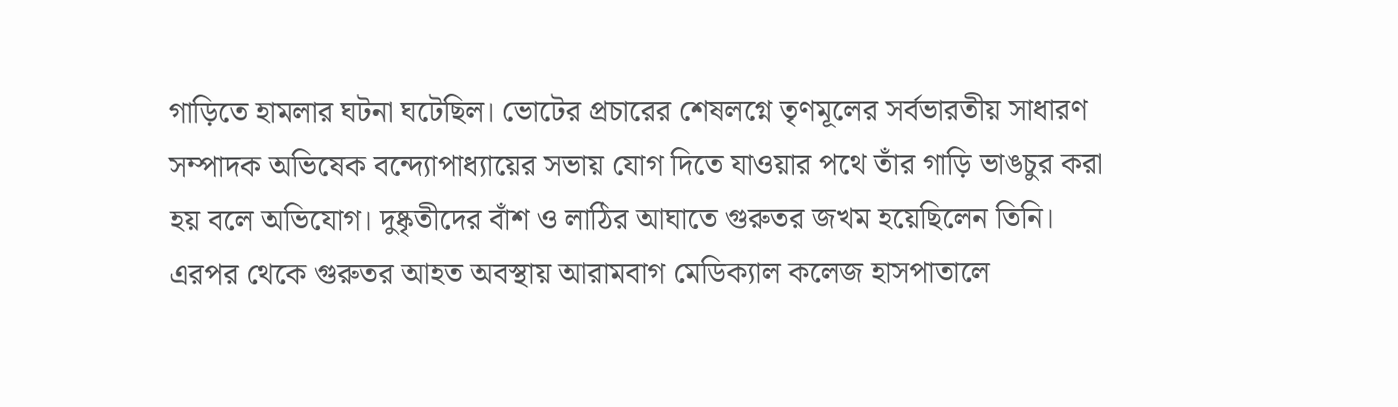গাড়িতে হামলার ঘটনা ঘটেছিল। ভোটের প্রচারের শেষলগ্নে তৃণমূলের সর্বভারতীয় সাধারণ সম্পাদক অভিষেক বন্দ্যোপাধ্যায়ের সভায় যোগ দিতে যাওয়ার পথে তাঁর গাড়ি ভাঙচুর করা হয় বলে অভিযোগ। দুষ্কৃতীদের বাঁশ ও লাঠির আঘাতে গুরুতর জখম হয়েছিলেন তিনি। এরপর থেকে গুরুতর আহত অবস্থায় আরামবাগ মেডিক্যাল কলেজ হাসপাতালে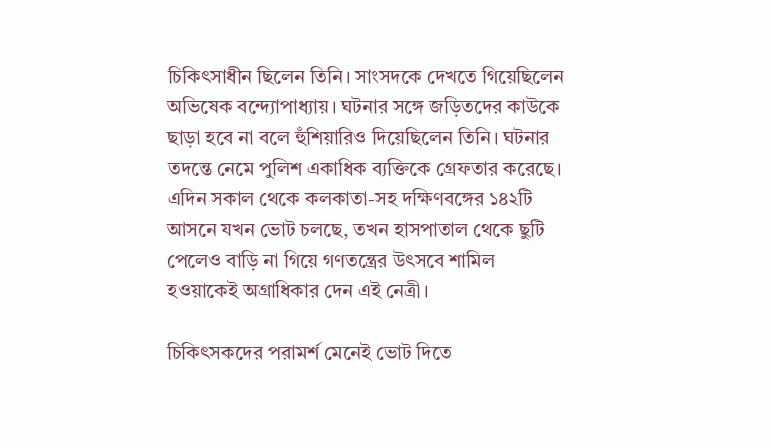চিকিৎসাধীন ছিলেন তিনি। সাংসদকে দেখতে গিয়েছিলেন অভিষেক বন্দ্যোপাধ্যায়। ঘটনার সঙ্গে জড়িতদের কাউকে ছাড়া হবে না বলে হুঁশিয়ারিও দিয়েছিলেন তিনি। ঘটনার তদন্তে নেমে পুলিশ একাধিক ব্যক্তিকে গ্রেফতার করেছে। এদিন সকাল থেকে কলকাতা-সহ দক্ষিণবঙ্গের ১৪২টি আসনে যখন ভোট চলছে, তখন হাসপাতাল থেকে ছুটি পেলেও বাড়ি না গিয়ে গণতন্ত্রের উৎসবে শামিল হওয়াকেই অগ্রাধিকার দেন এই নেত্রী।

চিকিৎসকদের পরামর্শ মেনেই ভোট দিতে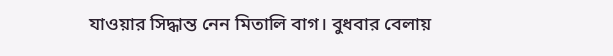যাওয়ার সিদ্ধান্ত নেন মিতালি বাগ। বুধবার বেলায়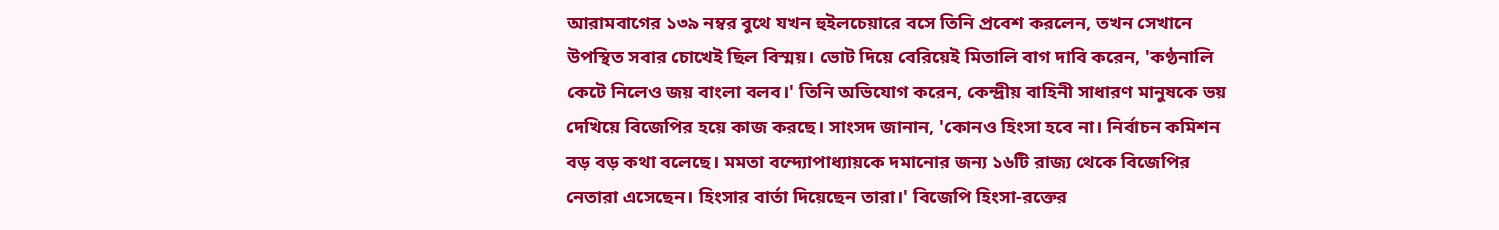আরামবাগের ১৩৯ নম্বর বুথে যখন হুইলচেয়ারে বসে তিনি প্রবেশ করলেন, তখন সেখানে উপস্থিত সবার চোখেই ছিল বিস্ময়। ভোট দিয়ে বেরিয়েই মিতালি বাগ দাবি করেন, 'কণ্ঠনালি কেটে নিলেও জয় বাংলা বলব।' তিনি অভিযোগ করেন, কেন্দ্রীয় বাহিনী সাধারণ মানুষকে ভয় দেখিয়ে বিজেপির হয়ে কাজ করছে। সাংসদ জানান, 'কোনও হিংসা হবে না। নির্বাচন কমিশন বড় বড় কথা বলেছে। মমতা বন্দ্যোপাধ্যায়কে দমানোর জন্য ১৬টি রাজ্য থেকে বিজেপির নেতারা এসেছেন। হিংসার বার্তা দিয়েছেন তারা।' বিজেপি হিংসা-রক্তের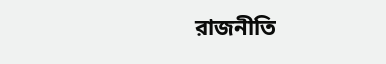রাজনীতি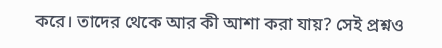করে। তাদের থেকে আর কী আশা করা যায়? সেই প্রশ্নও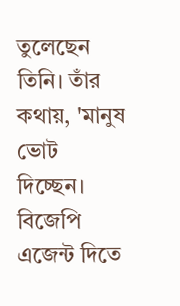তুলেছেন তিনি। তাঁর কথায়, 'মানুষ ভোট দিচ্ছেন। বিজেপি এজেন্ট দিতে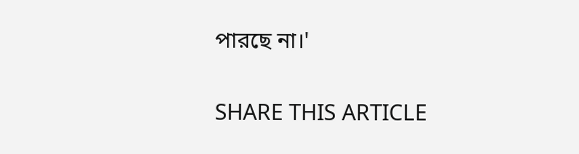পারছে না।'


SHARE THIS ARTICLE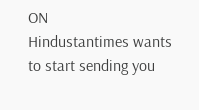ON
Hindustantimes wants to start sending you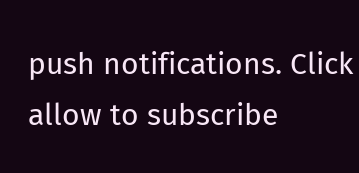push notifications. Click allow to subscribe